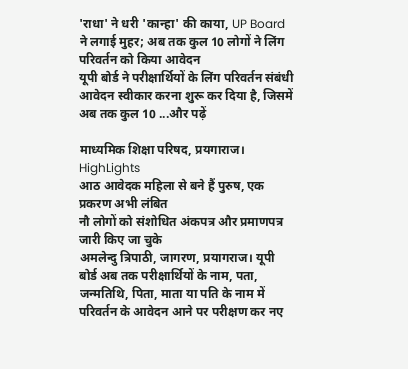'राधा' ने धरी 'कान्हा' की काया, UP Board ने लगाई मुहर; अब तक कुल 10 लोगों ने लिंग परिवर्तन को किया आवेदन
यूपी बोर्ड ने परीक्षार्थियों के लिंग परिवर्तन संबंधी आवेदन स्वीकार करना शुरू कर दिया है, जिसमें अब तक कुल 10 ...और पढ़ें

माध्यमिक शिक्षा परिषद, प्रयगाराज।
HighLights
आठ आवेदक महिला से बने हैं पुरुष, एक प्रकरण अभी लंबित
नौ लोगों को संशोधित अंकपत्र और प्रमाणपत्र जारी किए जा चुके
अमलेन्दु त्रिपाठी, जागरण, प्रयागराज। यूपी बोर्ड अब तक परीक्षार्थियों के नाम, पता, जन्मतिथि, पिता, माता या पति के नाम में परिवर्तन के आवेदन आने पर परीक्षण कर नए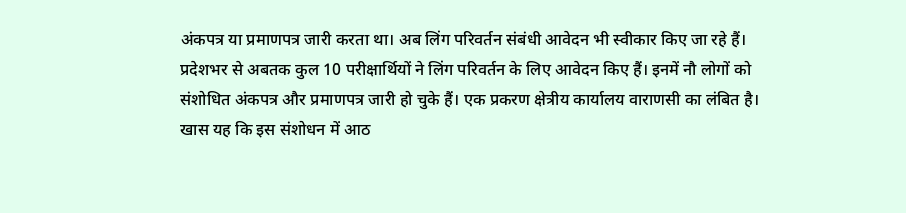अंकपत्र या प्रमाणपत्र जारी करता था। अब लिंग परिवर्तन संबंधी आवेदन भी स्वीकार किए जा रहे हैं। प्रदेशभर से अबतक कुल 10 परीक्षार्थियों ने लिंग परिवर्तन के लिए आवेदन किए हैं। इनमें नौ लोगों को संशोधित अंकपत्र और प्रमाणपत्र जारी हो चुके हैं। एक प्रकरण क्षेत्रीय कार्यालय वाराणसी का लंबित है। खास यह कि इस संशोधन में आठ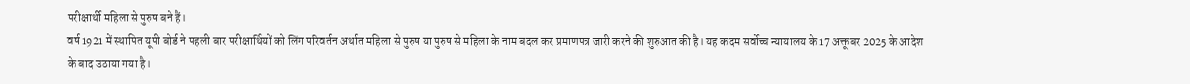परीक्षार्थी महिला से पुरुष बने हैं।
वर्ष 1921 में स्थापित यूपी बोर्ड ने पहली बार परीक्षार्थियों को लिंग परिवर्तन अर्थात महिला से पुरुष या पुरुष से महिला के नाम बदल कर प्रमाणपत्र जारी करने की शुरुआत की है। यह कदम सर्वोच्च न्यायालय के 17 अक्तूबर 2025 के आदेश के बाद उठाया गया है।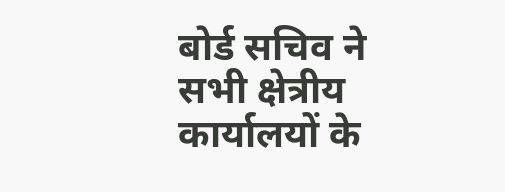बोर्ड सचिव ने सभी क्षेत्रीय कार्यालयों के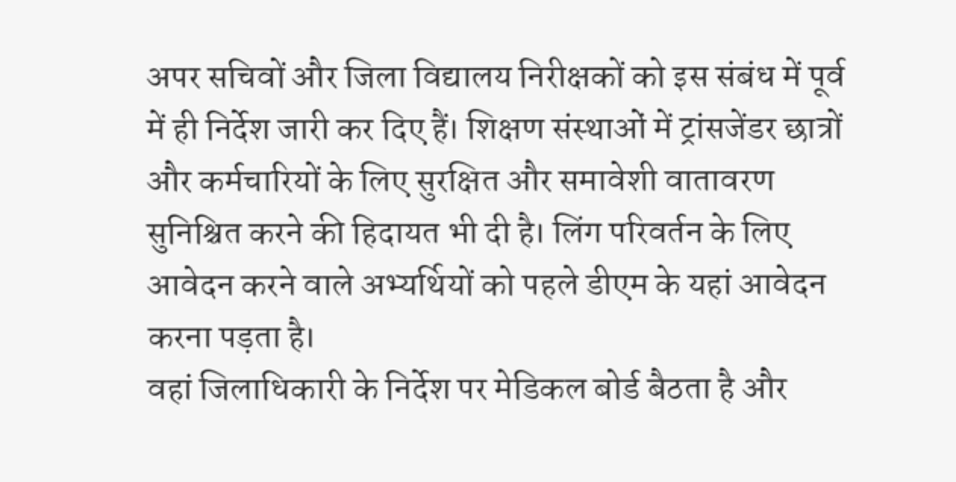अपर सचिवों और जिला विद्यालय निरीक्षकों को इस संबंध में पूर्व में ही निर्देश जारी कर दिए हैं। शिक्षण संस्थाओं में ट्रांसजेंडर छात्रों और कर्मचारियों के लिए सुरक्षित और समावेशी वातावरण सुनिश्चित करने की हिदायत भी दी है। लिंग परिवर्तन के लिए आवेदन करने वाले अभ्यर्थियों को पहले डीएम के यहां आवेदन करना पड़ता है।
वहां जिलाधिकारी के निर्देश पर मेडिकल बोर्ड बैठता है और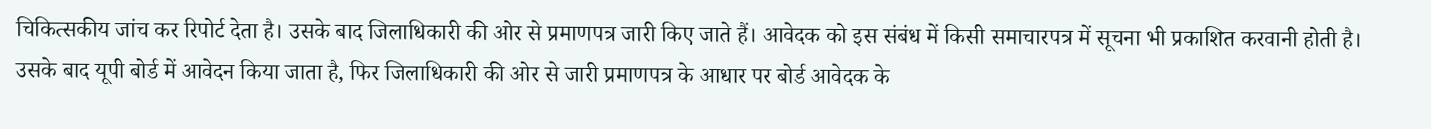चिकित्सकीय जांच कर रिपोर्ट देता है। उसके बाद जिलाधिकारी की ओर से प्रमाणपत्र जारी किए जाते हैं। आवेदक को इस संबंध में किसी समाचारपत्र में सूचना भी प्रकाशित करवानी होती है। उसके बाद यूपी बोर्ड में आवेदन किया जाता है, फिर जिलाधिकारी की ओर से जारी प्रमाणपत्र के आधार पर बोर्ड आवेदक के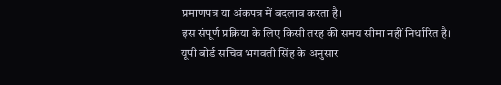प्रमाणपत्र या अंकपत्र में बदलाव करता है।
इस संपूर्ण प्रक्रिया के लिए किसी तरह की समय सीमा नहीं निर्धारित है। यूपी बोर्ड सचिव भगवती सिंह के अनुसार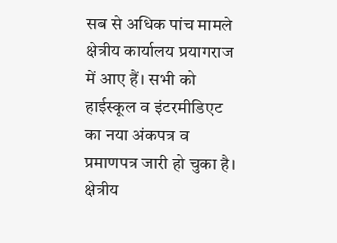सब से अधिक पांच मामले क्षेत्रीय कार्यालय प्रयागराज में आए हैं। सभी को हाईस्कूल व इंटरमीडिएट का नया अंकपत्र व प्रमाणपत्र जारी हो चुका है। क्षेत्रीय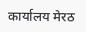कार्यालय मेरठ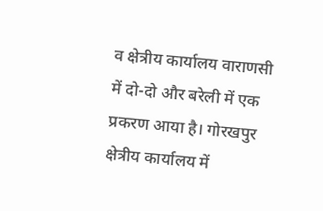व क्षेत्रीय कार्यालय वाराणसी में दो-दो और बरेली में एक प्रकरण आया है। गोरखपुर क्षेत्रीय कार्यालय में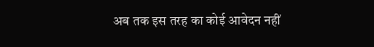अब तक इस तरह का कोई आवेदन नहीं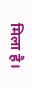मिला है।